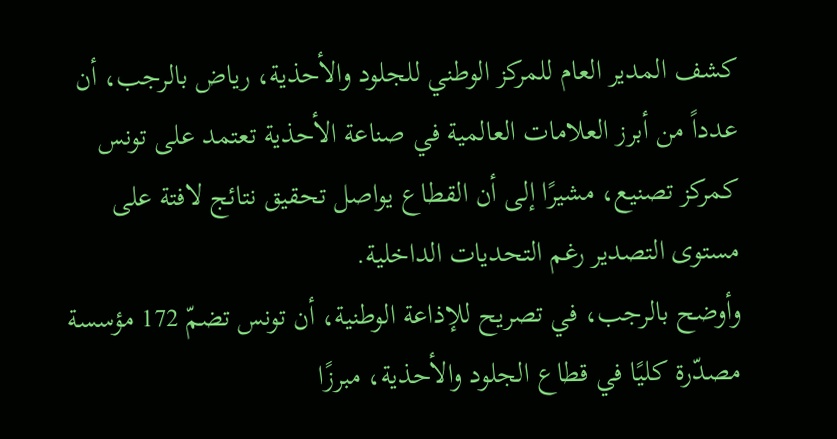كشف المدير العام للمركز الوطني للجلود والأحذية، رياض بالرجب، أن عدداً من أبرز العلامات العالمية في صناعة الأحذية تعتمد على تونس كمركز تصنيع، مشيرًا إلى أن القطاع يواصل تحقيق نتائج لافتة على مستوى التصدير رغم التحديات الداخلية.
وأوضح بالرجب، في تصريح للإذاعة الوطنية، أن تونس تضمّ 172 مؤسسة مصدّرة كليًا في قطاع الجلود والأحذية، مبرزًا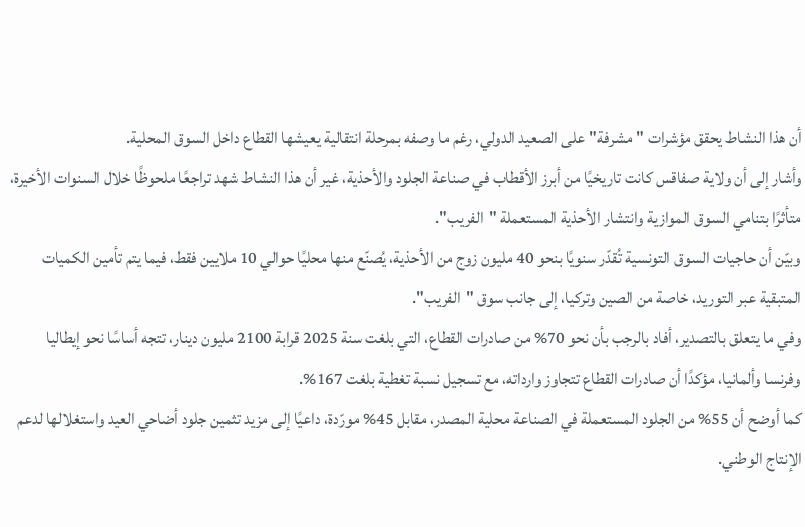أن هذا النشاط يحقق مؤشرات "مشرفة" على الصعيد الدولي، رغم ما وصفه بمرحلة انتقالية يعيشها القطاع داخل السوق المحلية.
وأشار إلى أن ولاية صفاقس كانت تاريخيًا من أبرز الأقطاب في صناعة الجلود والأحذية، غير أن هذا النشاط شهد تراجعًا ملحوظًا خلال السنوات الأخيرة، متأثرًا بتنامي السوق الموازية وانتشار الأحذية المستعملة "الفريب".
وبيّن أن حاجيات السوق التونسية تُقدّر سنويًا بنحو 40 مليون زوج من الأحذية، يُصنّع منها محليًا حوالي 10 ملايين فقط، فيما يتم تأمين الكميات المتبقية عبر التوريد، خاصة من الصين وتركيا، إلى جانب سوق "الفريب".
وفي ما يتعلق بالتصدير، أفاد بالرجب بأن نحو 70% من صادرات القطاع، التي بلغت سنة 2025 قرابة 2100 مليون دينار، تتجه أساسًا نحو إيطاليا وفرنسا وألمانيا، مؤكدًا أن صادرات القطاع تتجاوز وارداته، مع تسجيل نسبة تغطية بلغت 167%.
كما أوضح أن 55% من الجلود المستعملة في الصناعة محلية المصدر، مقابل 45% مورّدة، داعيًا إلى مزيد تثمين جلود أضاحي العيد واستغلالها لدعم الإنتاج الوطني.